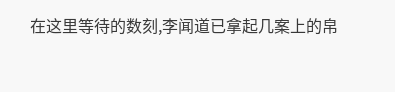在这里等待的数刻,李闻道已拿起几案上的帛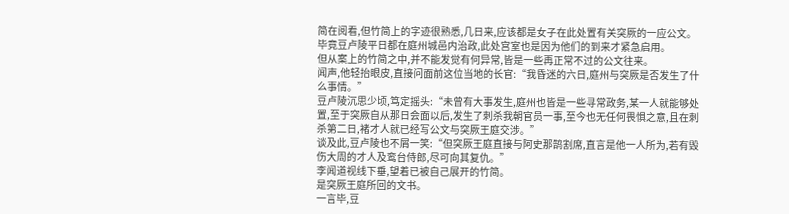简在阅看,但竹简上的字迹很熟悉,几日来,应该都是女子在此处置有关突厥的一应公文。
毕竟豆卢陵平日都在庭州城邑内治政,此处宫室也是因为他们的到来才紧急启用。
但从案上的竹简之中,并不能发觉有何异常,皆是一些再正常不过的公文往来。
闻声,他轻抬眼皮,直接问面前这位当地的长官:“我昏迷的六日,庭州与突厥是否发生了什么事情。”
豆卢陵沉思少顷,笃定摇头:“未曾有大事发生,庭州也皆是一些寻常政务,某一人就能够处置,至于突厥自从那日会面以后,发生了刺杀我朝官员一事,至今也无任何畏惧之意,且在刺杀第二日,褚才人就已经写公文与突厥王庭交涉。”
谈及此,豆卢陵也不屑一笑:“但突厥王庭直接与阿史那鹄割席,直言是他一人所为,若有毁伤大周的才人及鸾台侍郎,尽可向其复仇。”
李闻道视线下垂,望着已被自己展开的竹简。
是突厥王庭所回的文书。
一言毕,豆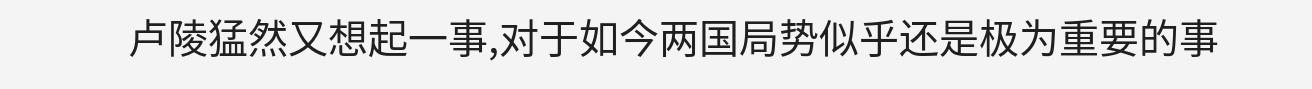卢陵猛然又想起一事,对于如今两国局势似乎还是极为重要的事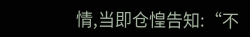情,当即仓惶告知:“不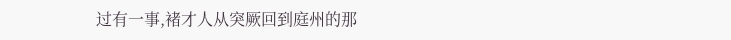过有一事,褚才人从突厥回到庭州的那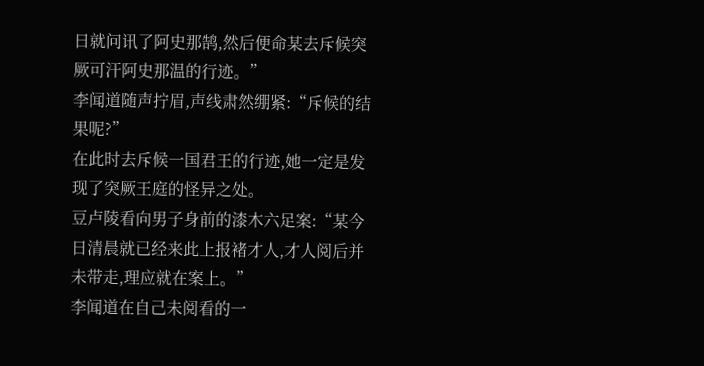日就问讯了阿史那鹄,然后便命某去斥候突厥可汗阿史那温的行迹。”
李闻道随声拧眉,声线肃然绷紧:“斥候的结果呢?”
在此时去斥候一国君王的行迹,她一定是发现了突厥王庭的怪异之处。
豆卢陵看向男子身前的漆木六足案:“某今日清晨就已经来此上报褚才人,才人阅后并未带走,理应就在案上。”
李闻道在自己未阅看的一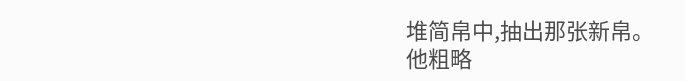堆简帛中,抽出那张新帛。
他粗略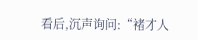看后,沉声询问:“褚才人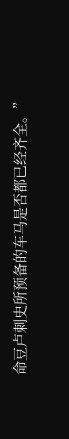命豆卢刺史所预备的车马是否都已经齐全。”